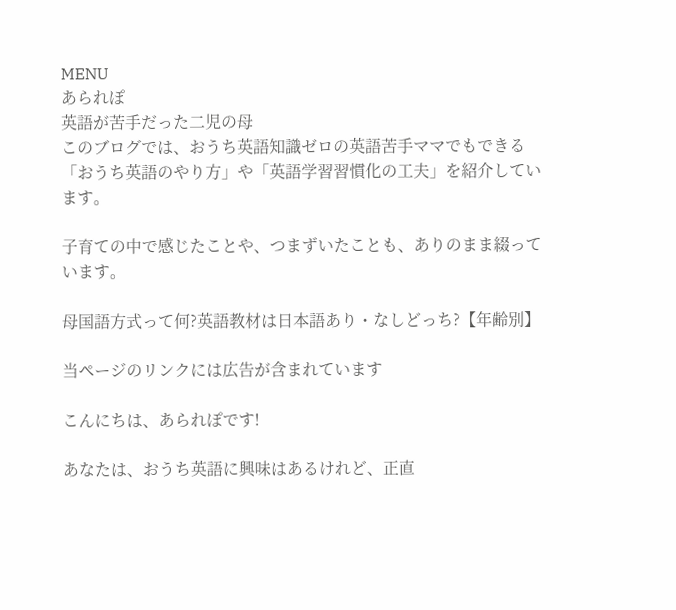MENU
あられぽ
英語が苦手だった二児の母
このブログでは、おうち英語知識ゼロの英語苦手ママでもできる「おうち英語のやり方」や「英語学習習慣化の工夫」を紹介しています。

子育ての中で感じたことや、つまずいたことも、ありのまま綴っています。

母国語方式って何?英語教材は日本語あり・なしどっち?【年齢別】

当ページのリンクには広告が含まれています

こんにちは、あられぽです!

あなたは、おうち英語に興味はあるけれど、正直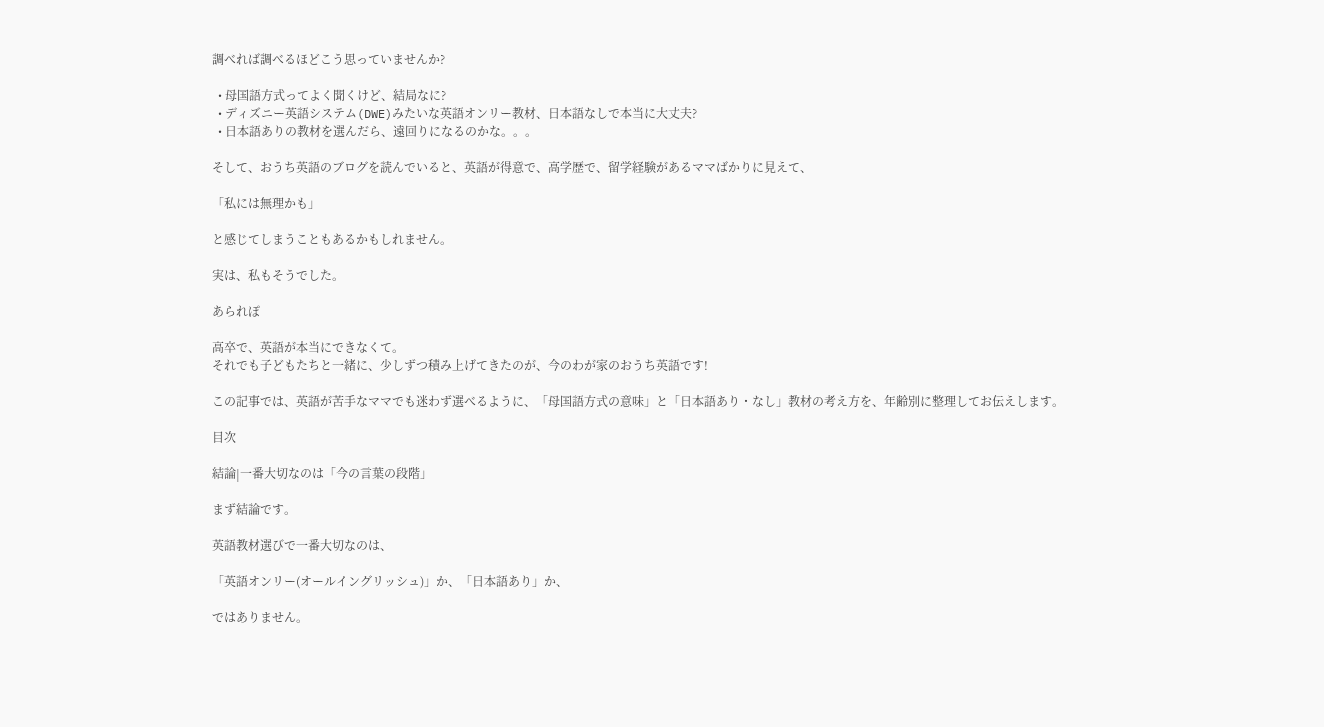調べれば調べるほどこう思っていませんか?

  • 母国語方式ってよく聞くけど、結局なに?
  • ディズニー英語システム(DWE)みたいな英語オンリー教材、日本語なしで本当に大丈夫?
  • 日本語ありの教材を選んだら、遠回りになるのかな。。。

そして、おうち英語のブログを読んでいると、英語が得意で、高学歴で、留学経験があるママばかりに見えて、

「私には無理かも」

と感じてしまうこともあるかもしれません。

実は、私もそうでした。

あられぽ

高卒で、英語が本当にできなくて。
それでも子どもたちと一緒に、少しずつ積み上げてきたのが、今のわが家のおうち英語です!

この記事では、英語が苦手なママでも迷わず選べるように、「母国語方式の意味」と「日本語あり・なし」教材の考え方を、年齢別に整理してお伝えします。

目次

結論|一番大切なのは「今の言葉の段階」

まず結論です。

英語教材選びで一番大切なのは、

「英語オンリー(オールイングリッシュ)」か、「日本語あり」か、

ではありません。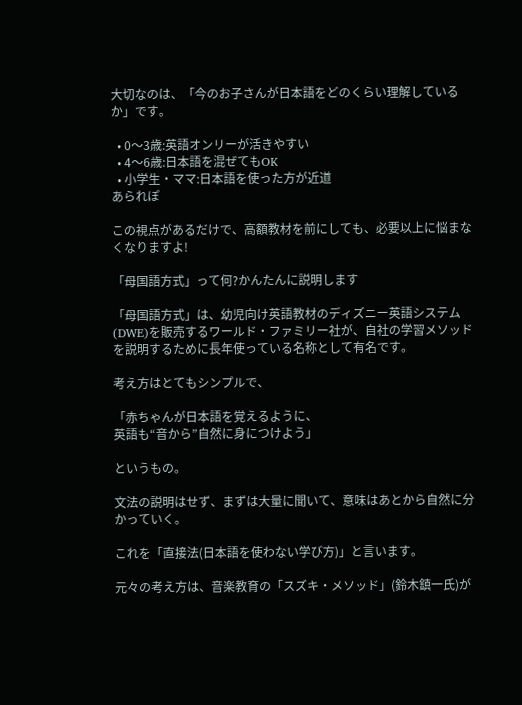大切なのは、「今のお子さんが日本語をどのくらい理解しているか」です。

  • 0〜3歳:英語オンリーが活きやすい
  • 4〜6歳:日本語を混ぜてもOK
  • 小学生・ママ:日本語を使った方が近道
あられぽ

この視点があるだけで、高額教材を前にしても、必要以上に悩まなくなりますよ!

「母国語方式」って何?かんたんに説明します

「母国語方式」は、幼児向け英語教材のディズニー英語システム(DWE)を販売するワールド・ファミリー社が、自社の学習メソッドを説明するために長年使っている名称として有名です。

考え方はとてもシンプルで、

「赤ちゃんが日本語を覚えるように、
英語も“音から”自然に身につけよう」

というもの。

文法の説明はせず、まずは大量に聞いて、意味はあとから自然に分かっていく。

これを「直接法(日本語を使わない学び方)」と言います。

元々の考え方は、音楽教育の「スズキ・メソッド」(鈴木鎮一氏)が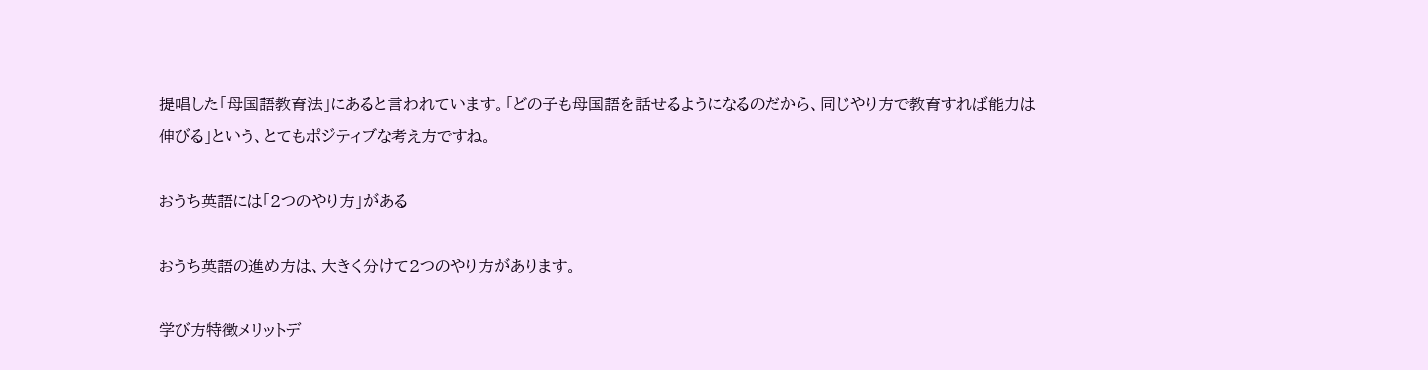提唱した「母国語教育法」にあると言われています。「どの子も母国語を話せるようになるのだから、同じやり方で教育すれば能力は伸びる」という、とてもポジティブな考え方ですね。

おうち英語には「2つのやり方」がある

おうち英語の進め方は、大きく分けて2つのやり方があります。

学び方特徴メリットデ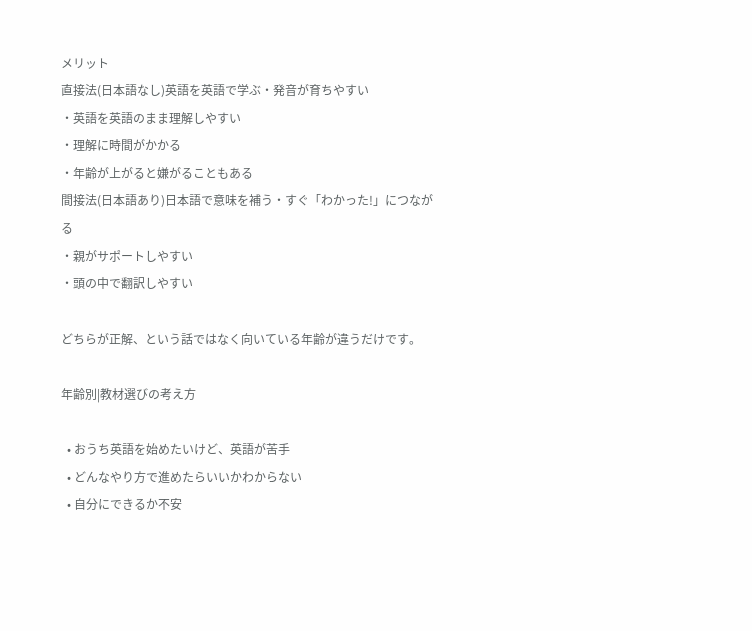メリット
直接法(日本語なし)英語を英語で学ぶ・発音が育ちやすい
・英語を英語のまま理解しやすい
・理解に時間がかかる
・年齢が上がると嫌がることもある
間接法(日本語あり)日本語で意味を補う・すぐ「わかった!」につながる
・親がサポートしやすい
・頭の中で翻訳しやすい

どちらが正解、という話ではなく向いている年齢が違うだけです。

年齢別|教材選びの考え方

  • おうち英語を始めたいけど、英語が苦手
  • どんなやり方で進めたらいいかわからない
  • 自分にできるか不安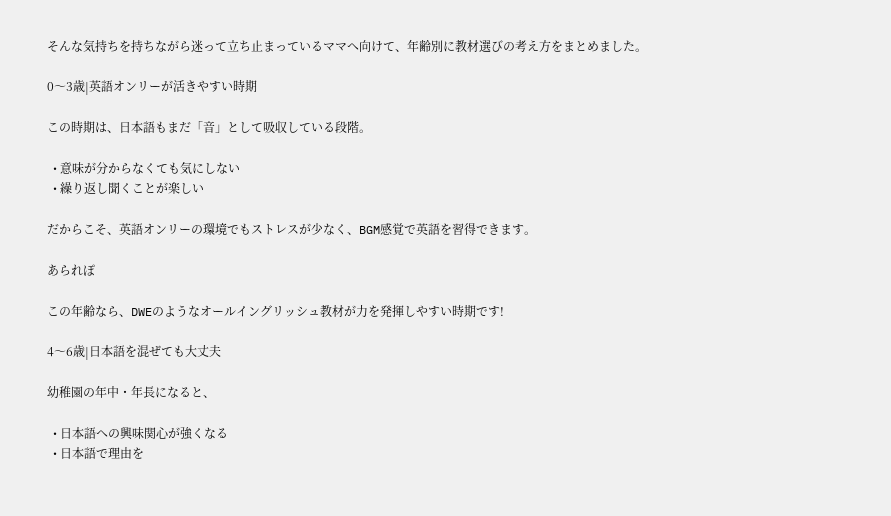そんな気持ちを持ちながら迷って立ち止まっているママへ向けて、年齢別に教材選びの考え方をまとめました。

0〜3歳|英語オンリーが活きやすい時期

この時期は、日本語もまだ「音」として吸収している段階。

  • 意味が分からなくても気にしない
  • 繰り返し聞くことが楽しい

だからこそ、英語オンリーの環境でもストレスが少なく、BGM感覚で英語を習得できます。

あられぽ

この年齢なら、DWEのようなオールイングリッシュ教材が力を発揮しやすい時期です!

4〜6歳|日本語を混ぜても大丈夫

幼稚園の年中・年長になると、

  • 日本語への興味関心が強くなる
  • 日本語で理由を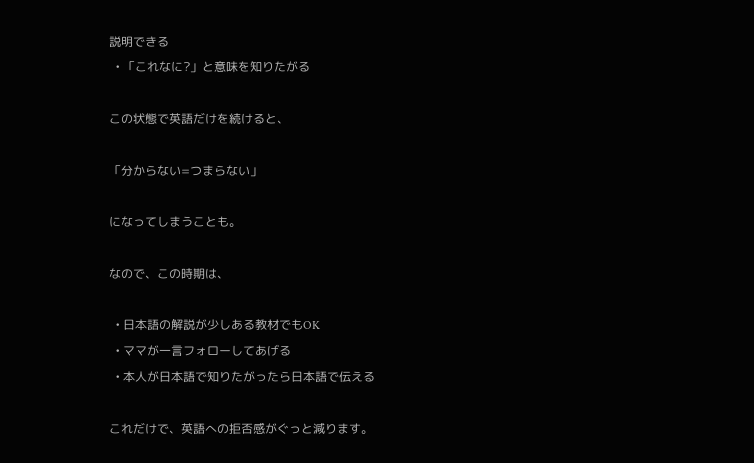説明できる
  • 「これなに?」と意味を知りたがる

この状態で英語だけを続けると、

「分からない=つまらない」

になってしまうことも。

なので、この時期は、

  • 日本語の解説が少しある教材でもOK
  • ママが一言フォローしてあげる
  • 本人が日本語で知りたがったら日本語で伝える

これだけで、英語への拒否感がぐっと減ります。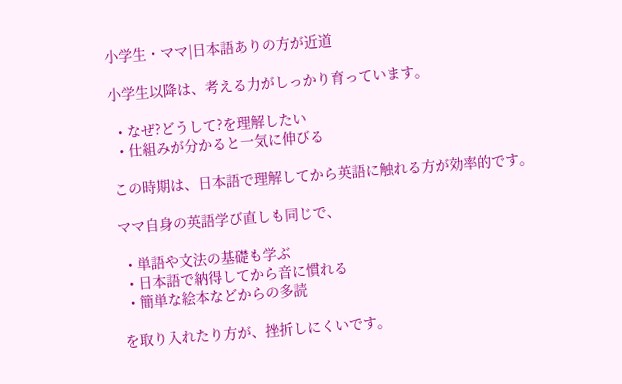小学生・ママ|日本語ありの方が近道

小学生以降は、考える力がしっかり育っています。

  • なぜ?どうして?を理解したい
  • 仕組みが分かると一気に伸びる

この時期は、日本語で理解してから英語に触れる方が効率的です。

ママ自身の英語学び直しも同じで、

  • 単語や文法の基礎も学ぶ
  • 日本語で納得してから音に慣れる
  • 簡単な絵本などからの多読

を取り入れたり方が、挫折しにくいです。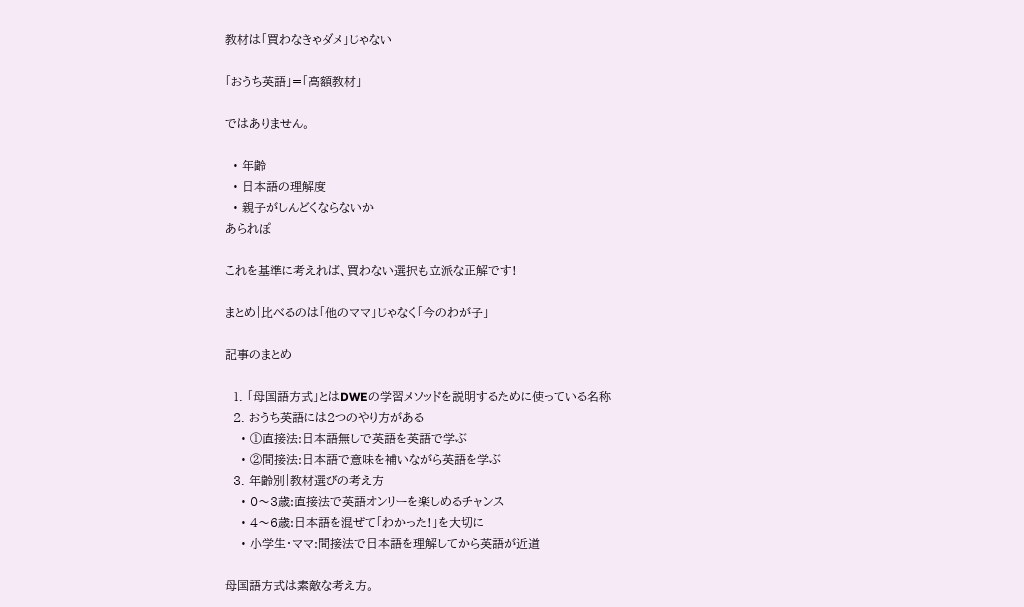教材は「買わなきゃダメ」じゃない

「おうち英語」=「高額教材」

ではありません。

  • 年齢
  • 日本語の理解度
  • 親子がしんどくならないか
あられぽ

これを基準に考えれば、買わない選択も立派な正解です!

まとめ|比べるのは「他のママ」じゃなく「今のわが子」

記事のまとめ

  1. 「母国語方式」とはDWEの学習メソッドを説明するために使っている名称
  2. おうち英語には2つのやり方がある
    • ①直接法:日本語無しで英語を英語で学ぶ
    • ②間接法:日本語で意味を補いながら英語を学ぶ
  3. 年齢別|教材選びの考え方
    • 0〜3歳:直接法で英語オンリーを楽しめるチャンス
    • 4〜6歳:日本語を混ぜて「わかった!」を大切に
    • 小学生・ママ:間接法で日本語を理解してから英語が近道

母国語方式は素敵な考え方。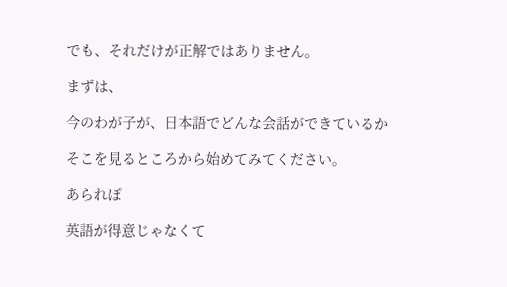でも、それだけが正解ではありません。

まずは、

今のわが子が、日本語でどんな会話ができているか

そこを見るところから始めてみてください。

あられぽ

英語が得意じゃなくて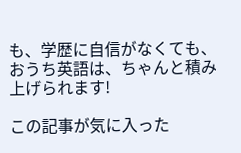も、学歴に自信がなくても、
おうち英語は、ちゃんと積み上げられます!

この記事が気に入った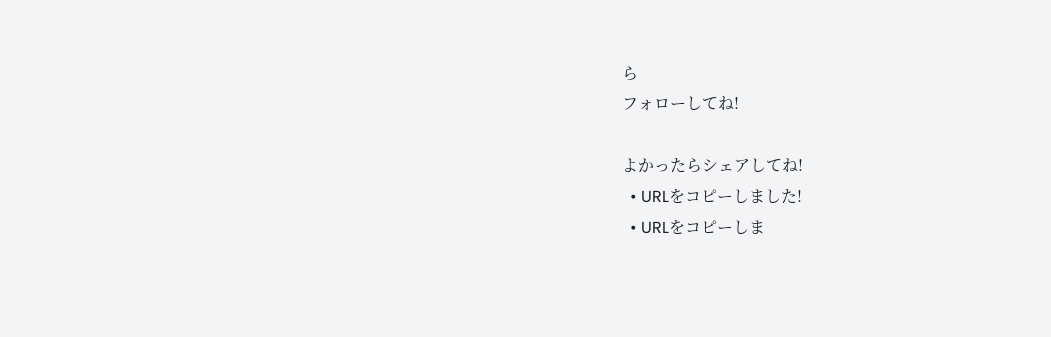ら
フォローしてね!

よかったらシェアしてね!
  • URLをコピーしました!
  • URLをコピーしま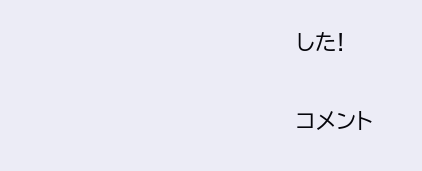した!

コメント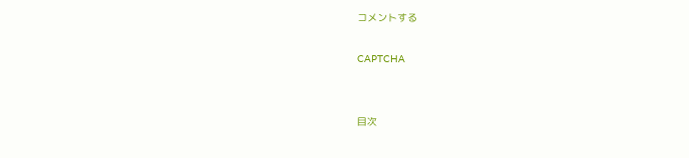コメントする

CAPTCHA


目次